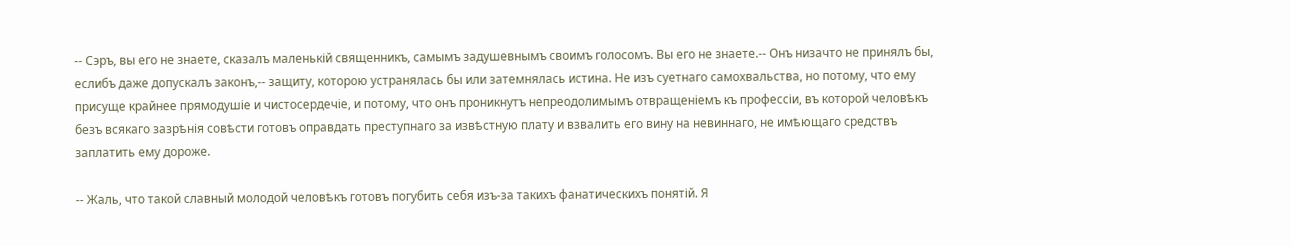-- Сэръ, вы его не знаете, сказалъ маленькій священникъ, самымъ задушевнымъ своимъ голосомъ. Вы его не знаете.-- Онъ низачто не принялъ бы, еслибъ даже допускалъ законъ,-- защиту, которою устранялась бы или затемнялась истина. Не изъ суетнаго самохвальства, но потому, что ему присуще крайнее прямодушіе и чистосердечіе, и потому, что онъ проникнутъ непреодолимымъ отвращеніемъ къ профессіи, въ которой человѣкъ безъ всякаго зазрѣнія совѣсти готовъ оправдать преступнаго за извѣстную плату и взвалить его вину на невиннаго, не имѣющаго средствъ заплатить ему дороже.

-- Жаль, что такой славный молодой человѣкъ готовъ погубить себя изъ-за такихъ фанатическихъ понятій. Я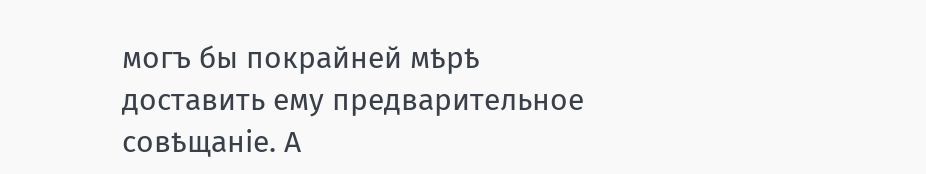могъ бы покрайней мѣрѣ доставить ему предварительное совѣщаніе. А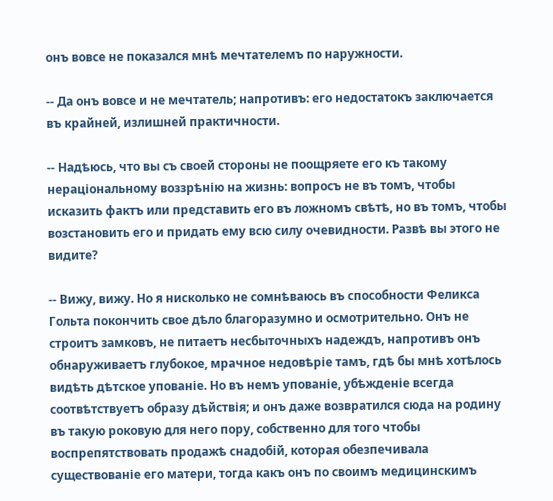онъ вовсе не показался мнѣ мечтателемъ по наружности.

-- Да онъ вовсе и не мечтатель; напротивъ: его недостатокъ заключается въ крайней, излишней практичности.

-- Надѣюсь, что вы съ своей стороны не поощряете его къ такому нераціональному воззрѣнію на жизнь: вопросъ не въ томъ, чтобы исказить фактъ или представить его въ ложномъ свѣтѣ, но въ томъ, чтобы возстановить его и придать ему всю силу очевидности. Развѣ вы этого не видите?

-- Вижу, вижу. Но я нисколько не сомнѣваюсь въ способности Феликса Гольта покончить свое дѣло благоразумно и осмотрительно. Онъ не строитъ замковъ, не питаетъ несбыточныхъ надеждъ, напротивъ онъ обнаруживаетъ глубокое, мрачное недовѣріе тамъ, гдѣ бы мнѣ хотѣлось видѣть дѣтское упованіе. Но въ немъ упованіе, убѣжденіе всегда соотвѣтствуетъ образу дѣйствія; и онъ даже возвратился сюда на родину въ такую роковую для него пору, собственно для того чтобы воспрепятствовать продажѣ снадобій, которая обезпечивала существованіе его матери, тогда какъ онъ по своимъ медицинскимъ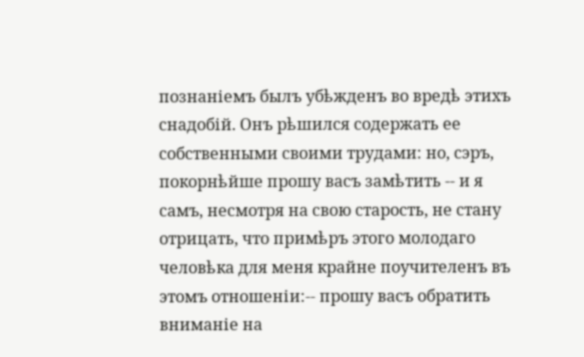познаніемъ былъ убѣжденъ во вредѣ этихъ снадобій. Онъ рѣшился содержать ее собственными своими трудами: но, сэръ, покорнѣйше прошу васъ замѣтить -- и я самъ, несмотря на свою старость, не стану отрицать, что примѣръ этого молодаго человѣка для меня крайне поучителенъ въ этомъ отношеніи:-- прошу васъ обратить вниманіе на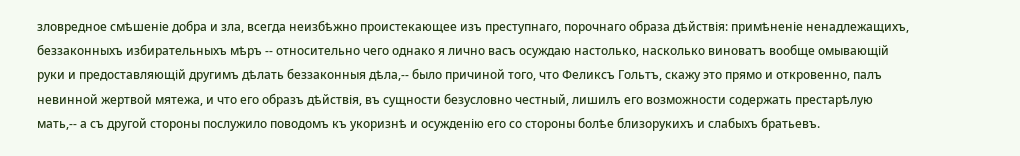зловредное смѣшеніе добра и зла, всегда неизбѣжно проистекающее изъ преступнаго, порочнаго образа дѣйствія: примѣненіе ненадлежащихъ, беззаконныхъ избирательныхъ мѣръ -- относительно чего однако я лично васъ осуждаю настолько, насколько виноватъ вообще омывающій руки и предоставляющій другимъ дѣлать беззаконныя дѣла,-- было причиной того, что Феликсъ Гольтъ, скажу это прямо и откровенно, палъ невинной жертвой мятежа, и что его образъ дѣйствія, въ сущности безусловно честный, лишилъ его возможности содержать престарѣлую мать,-- а съ другой стороны послужило поводомъ къ укоризнѣ и осужденію его со стороны болѣе близорукихъ и слабыхъ братьевъ.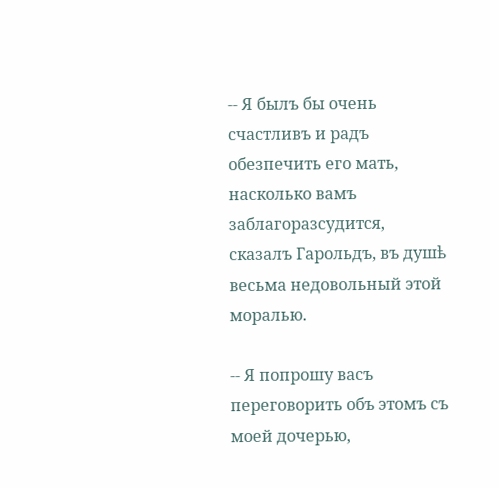-- Я былъ бы очень счастливъ и радъ обезпечить его мать, насколько вамъ заблагоразсудится, сказалъ Гарольдъ, въ душѣ весьма недовольный этой моралью.

-- Я попрошу васъ переговорить объ этомъ съ моей дочерью,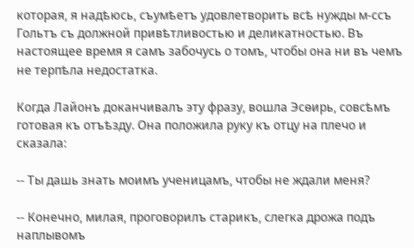которая, я надѣюсь, съумѣетъ удовлетворить всѣ нужды м-ссъ Гольтъ съ должной привѣтливостью и деликатностью. Въ настоящее время я самъ забочусь о томъ, чтобы она ни въ чемъ не терпѣла недостатка.

Когда Лайонъ доканчивалъ эту фразу, вошла Эсѳирь, совсѣмъ готовая къ отъѣзду. Она положила руку къ отцу на плечо и сказала:

-- Ты дашь знать моимъ ученицамъ, чтобы не ждали меня?

-- Конечно, милая, проговорилъ старикъ, слегка дрожа подъ наплывомъ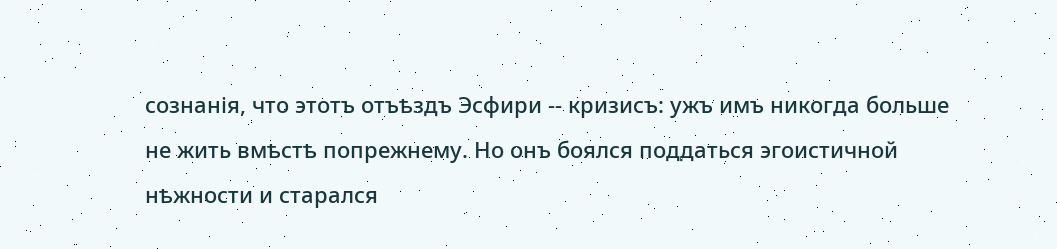сознанія, что этотъ отъѣздъ Эсфири -- кризисъ: ужъ имъ никогда больше не жить вмѣстѣ попрежнему. Но онъ боялся поддаться эгоистичной нѣжности и старался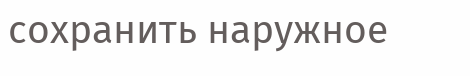сохранить наружное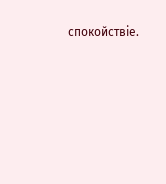спокойствіе.